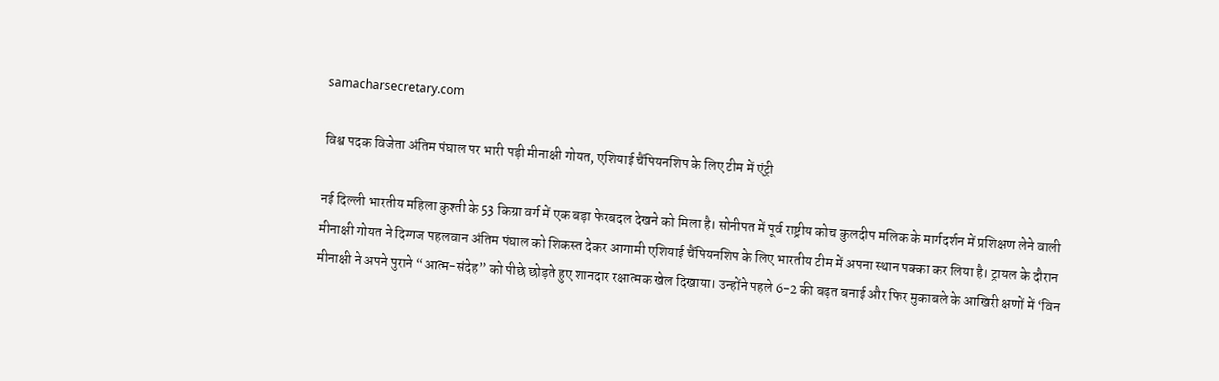samacharsecretary.com

विश्व पदक विजेता अंतिम पंघाल पर भारी पड़ी मीनाक्षी गोयत, एशियाई चैंपियनशिप के लिए टीम में एंट्री

नई दिल्ली भारतीय महिला कुश्ती के 53 किग्रा वर्ग में एक बड़ा फेरबदल देखने को मिला है। सोनीपत में पूर्व राष्ट्रीय कोच कुलदीप मलिक के मार्गदर्शन में प्रशिक्षण लेने वाली मीनाक्षी गोयत ने दिग्गज पहलवान अंतिम पंघाल को शिकस्त देकर आगामी एशियाई चैंपियनशिप के लिए भारतीय टीम में अपना स्थान पक्का कर लिया है। ट्रायल के दौरान मीनाक्षी ने अपने पुराने “आत्म-संदेह” को पीछे छोड़ते हुए शानदार रक्षात्मक खेल दिखाया। उन्होंने पहले 6-2 की बढ़त बनाई और फिर मुकाबले के आखिरी क्षणों में ‘विन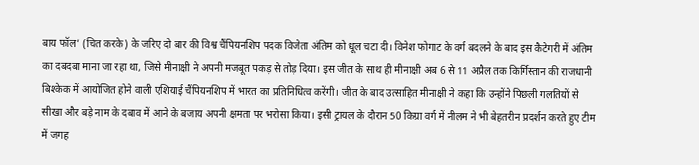बाय फॉल’ (चित करके) के जरिए दो बार की विश्व चैंपियनशिप पदक विजेता अंतिम को धूल चटा दी। विनेश फोगाट के वर्ग बदलने के बाद इस कैटेगरी में अंतिम का दबदबा माना जा रहा था, जिसे मीनाक्षी ने अपनी मजबूत पकड़ से तोड़ दिया। इस जीत के साथ ही मीनाक्षी अब 6 से 11 अप्रैल तक किर्गिस्तान की राजधानी बिश्केक में आयोजित होने वाली एशियाई चैंपियनशिप में भारत का प्रतिनिधित्व करेंगी। जीत के बाद उत्साहित मीनाक्षी ने कहा कि उन्होंने पिछली गलतियों से सीखा और बड़े नाम के दबाव में आने के बजाय अपनी क्षमता पर भरोसा किया। इसी ट्रायल के दौरान 50 किग्रा वर्ग में नीलम ने भी बेहतरीन प्रदर्शन करते हुए टीम में जगह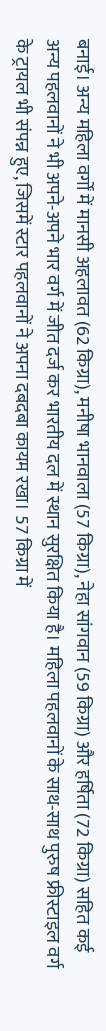बनाई। अन्य महिला वर्गों में मानसी अहलावत (62 किग्रा), मनीषा भानवाला (57 किग्रा), नेहा सांगवान (59 किग्रा) और हर्षिता (72 किग्रा) सहित कई अन्य पहलवानों ने भी अपने-अपने भार वर्ग में जीत दर्ज कर भारतीय दल में स्थान सुरक्षित किया है। महिला पहलवानों के साथ-साथ पुरुष फ्रीस्टाइल वर्ग के ट्रायल भी संपन्न हुए, जिसमें स्टार पहलवानों ने अपना दबदबा कायम रखा। 57 किग्रा में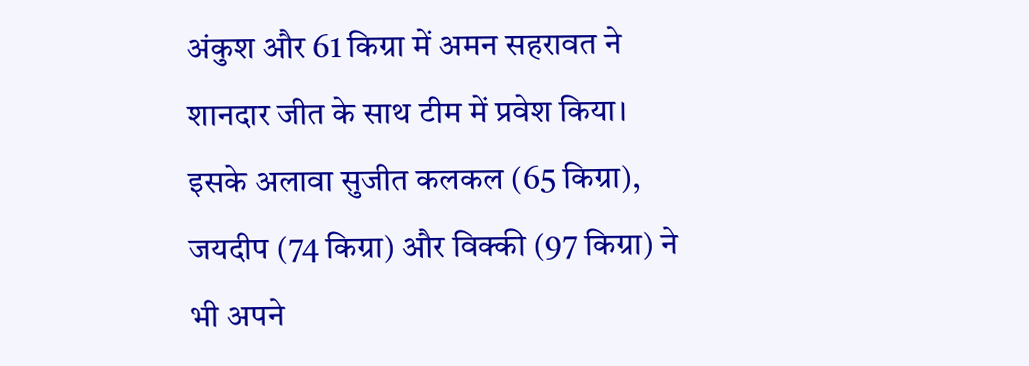अंकुश और 61 किग्रा में अमन सहरावत ने शानदार जीत के साथ टीम में प्रवेश किया। इसके अलावा सुजीत कलकल (65 किग्रा), जयदीप (74 किग्रा) और विक्की (97 किग्रा) ने भी अपने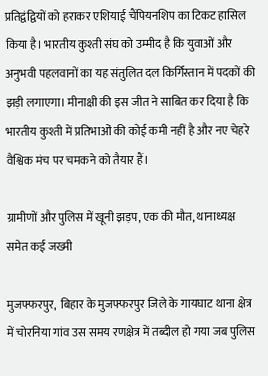प्रतिद्वंद्वियों को हराकर एशियाई चैंपियनशिप का टिकट हासिल किया है। भारतीय कुश्ती संघ को उम्मीद है कि युवाओं और अनुभवी पहलवानों का यह संतुलित दल किर्गिस्तान में पदकों की झड़ी लगाएगा। मीनाक्षी की इस जीत ने साबित कर दिया है कि भारतीय कुश्ती में प्रतिभाओं की कोई कमी नहीं है और नए चेहरे वैश्विक मंच पर चमकने को तैयार हैं।

ग्रामीणों और पुलिस में खूनी झड़प, एक की मौत, थानाध्यक्ष समेत कई जख्मी

मुजफ्फरपुर,  बिहार के मुजफ्फरपुर जिले के गायघाट थाना क्षेत्र में चोरनिया गांव उस समय रणक्षेत्र में तब्दील हो गया जब पुलिस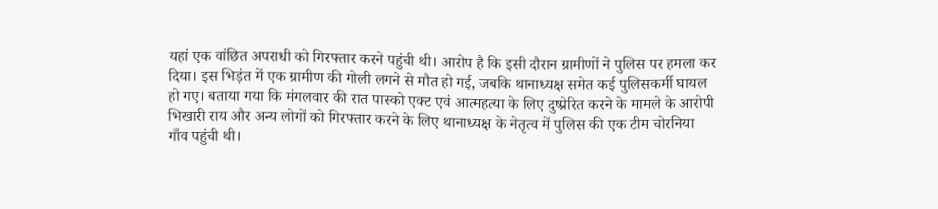यहां एक वांछित अपराधी को गिरफ्तार करने पहुंची थी। आरोप है कि इसी दौरान ग्रामीणों ने पुलिस पर हमला कर दिया। इस भिड़ंत में एक ग्रामीण की गोली लगने से मौत हो गई, जबकि थानाध्यक्ष समेत कई पुलिसकर्मी घायल हो गए। बताया गया कि मंगलवार की रात पास्को एक्ट एवं आत्महत्या के लिए दुष्प्रेरित करने के मामले के आरोपी भिखारी राय और अन्य लोगों को गिरफ्तार करने के लिए थानाध्यक्ष के नेतृत्व में पुलिस की एक टीम चोरनिया गाँव पहुंची थी।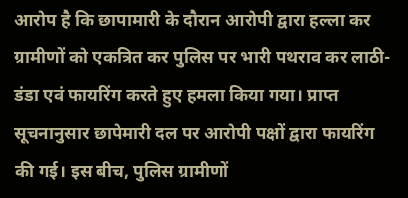आरोप है कि छापामारी के दौरान आरोपी द्वारा हल्ला कर ग्रामीणों को एकत्रित कर पुलिस पर भारी पथराव कर लाठी-डंडा एवं फायरिंग करते हुए हमला किया गया। प्राप्त सूचनानुसार छापेमारी दल पर आरोपी पक्षों द्वारा फायरिंग की गई। इस बीच, पुलिस ग्रामीणों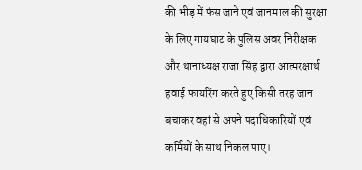की भीड़ में फंस जाने एवं जानमाल की सुरक्षा के लिए गायघाट के पुलिस अवर निरीक्षक और थानाध्यक्ष राजा सिंह द्वारा आत्मरक्षार्थ हवाई फायरिंग करते हुए किसी तरह जान बचाकर वहां से अपने पदाधिकारियों एवं कर्मियों के साथ निकल पाए।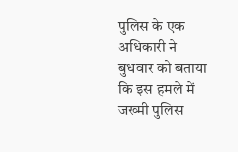पुलिस के एक अधिकारी ने बुधवार को बताया कि इस हमले में जख्मी पुलिस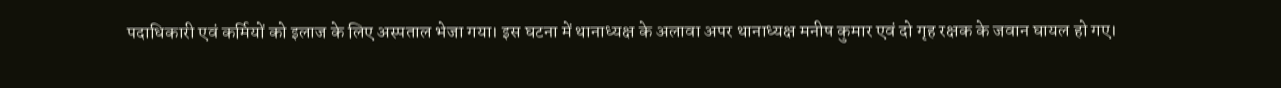पदाधिकारी एवं कर्मियों को इलाज के लिए अस्पताल भेजा गया। इस घटना में थानाध्यक्ष के अलावा अपर थानाध्यक्ष मनीष कुमार एवं दो गृह रक्षक के जवान घायल हो गए।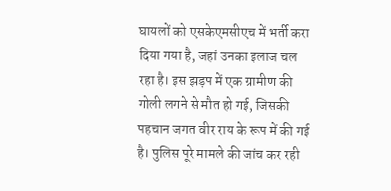घायलों को एसकेएमसीएच में भर्ती करा दिया गया है, जहां उनका इलाज चल रहा है। इस झड़प में एक ग्रामीण की गोली लगने से मौत हो गई, जिसकी पहचान जगत वीर राय के रूप में की गई है। पुलिस पूरे मामले की जांच कर रही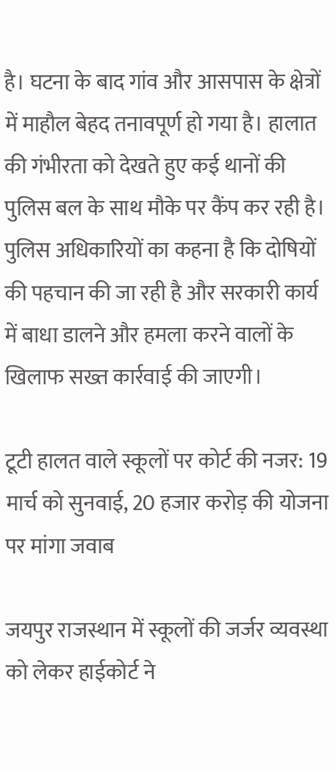है। घटना के बाद गांव और आसपास के क्षेत्रों में माहौल बेहद तनावपूर्ण हो गया है। हालात की गंभीरता को देखते हुए कई थानों की पुलिस बल के साथ मौके पर कैंप कर रही है। पुलिस अधिकारियों का कहना है कि दोषियों की पहचान की जा रही है और सरकारी कार्य में बाधा डालने और हमला करने वालों के खिलाफ सख्त कार्रवाई की जाएगी।

टूटी हालत वाले स्कूलों पर कोर्ट की नजर: 19 मार्च को सुनवाई, 20 हजार करोड़ की योजना पर मांगा जवाब

जयपुर राजस्थान में स्कूलों की जर्जर व्यवस्था को लेकर हाईकोर्ट ने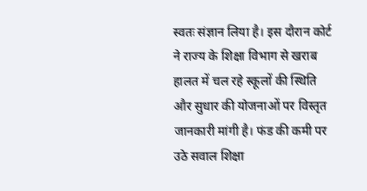स्वतः संज्ञान लिया है। इस दौरान कोर्ट ने राज्य के शिक्षा विभाग से खराब हालत में चल रहे स्कूलों की स्थिति और सुधार की योजनाओं पर विस्तृत जानकारी मांगी है। फंड की कमी पर उठे सवाल शिक्षा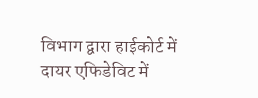विभाग द्वारा हाईकोर्ट में दायर एफिडेविट में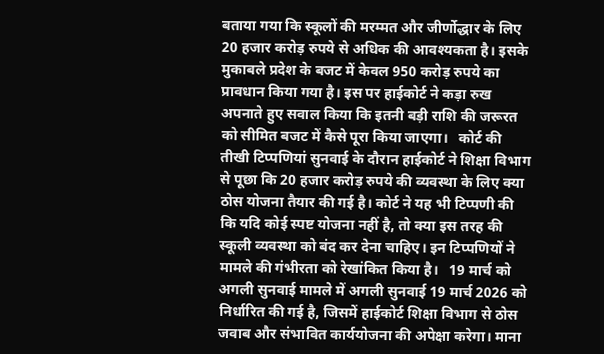बताया गया कि स्कूलों की मरम्मत और जीर्णोद्धार के लिए 20 हजार करोड़ रुपये से अधिक की आवश्यकता है। इसके मुकाबले प्रदेश के बजट में केवल 950 करोड़ रुपये का प्रावधान किया गया है। इस पर हाईकोर्ट ने कड़ा रुख अपनाते हुए सवाल किया कि इतनी बड़ी राशि की जरूरत को सीमित बजट में कैसे पूरा किया जाएगा।   कोर्ट की तीखी टिप्पणियां सुनवाई के दौरान हाईकोर्ट ने शिक्षा विभाग से पूछा कि 20 हजार करोड़ रुपये की व्यवस्था के लिए क्या ठोस योजना तैयार की गई है। कोर्ट ने यह भी टिप्पणी की कि यदि कोई स्पष्ट योजना नहीं है, तो क्या इस तरह की स्कूली व्यवस्था को बंद कर देना चाहिए। इन टिप्पणियों ने मामले की गंभीरता को रेखांकित किया है।   19 मार्च को अगली सुनवाई मामले में अगली सुनवाई 19 मार्च 2026 को निर्धारित की गई है, जिसमें हाईकोर्ट शिक्षा विभाग से ठोस जवाब और संभावित कार्ययोजना की अपेक्षा करेगा। माना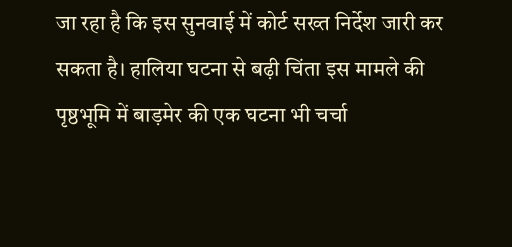जा रहा है कि इस सुनवाई में कोर्ट सख्त निर्देश जारी कर सकता है। हालिया घटना से बढ़ी चिंता इस मामले की पृष्ठभूमि में बाड़मेर की एक घटना भी चर्चा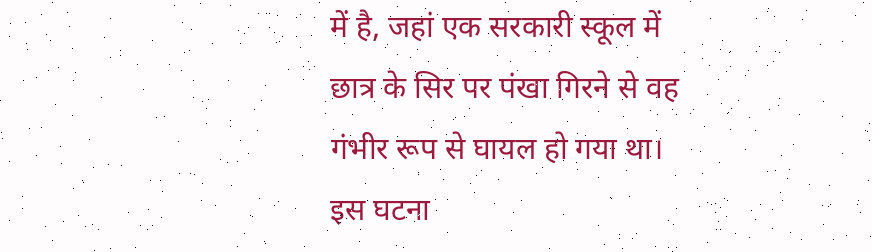में है, जहां एक सरकारी स्कूल में छात्र के सिर पर पंखा गिरने से वह गंभीर रूप से घायल हो गया था। इस घटना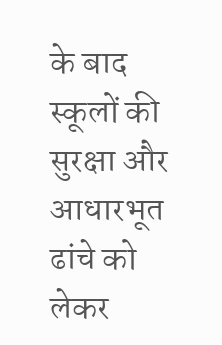के बाद स्कूलों की सुरक्षा और आधारभूत ढांचे को लेकर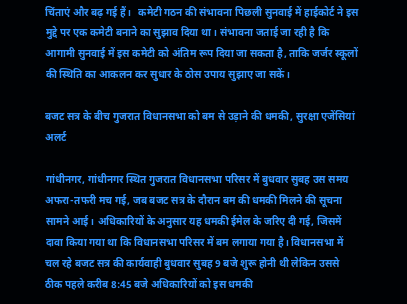चिंताएं और बढ़ गई हैं।   कमेटी गठन की संभावना पिछली सुनवाई में हाईकोर्ट ने इस मुद्दे पर एक कमेटी बनाने का सुझाव दिया था। संभावना जताई जा रही है कि आगामी सुनवाई में इस कमेटी को अंतिम रूप दिया जा सकता है, ताकि जर्जर स्कूलों की स्थिति का आकलन कर सुधार के ठोस उपाय सुझाए जा सकें।

बजट सत्र के बीच गुजरात विधानसभा को बम से उड़ाने की धमकी, सुरक्षा एजेंसियां अलर्ट

गांधीनगर, गांधीनगर स्थित गुजरात विधानसभा परिसर में बुधवार सुबह उस समय अफरा-तफरी मच गई, जब बजट सत्र के दौरान बम की धमकी मिलने की सूचना सामने आई। अधिकारियों के अनुसार यह धमकी ईमेल के जरिए दी गई, जिसमें दावा किया गया था कि विधानसभा परिसर में बम लगाया गया है। विधानसभा में चल रहे बजट सत्र की कार्यवाही बुधवार सुबह 9 बजे शुरू होनी थी लेकिन उससे ठीक पहले करीब 8:45 बजे अधिकारियों को इस धमकी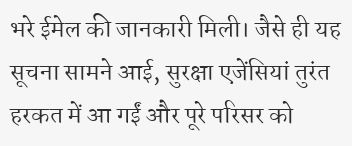भरे ईमेल की जानकारी मिली। जैसे ही यह सूचना सामने आई, सुरक्षा एजेंसियां तुरंत हरकत में आ गईं और पूरे परिसर को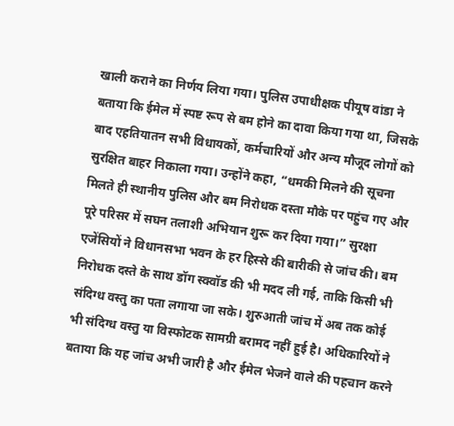खाली कराने का निर्णय लिया गया। पुलिस उपाधीक्षक पीयूष वांडा ने बताया कि ईमेल में स्पष्ट रूप से बम होने का दावा किया गया था, जिसके बाद एहतियातन सभी विधायकों, कर्मचारियों और अन्य मौजूद लोगों को सुरक्षित बाहर निकाला गया। उन्होंने कहा, “धमकी मिलने की सूचना मिलते ही स्थानीय पुलिस और बम निरोधक दस्ता मौके पर पहुंच गए और पूरे परिसर में सघन तलाशी अभियान शुरू कर दिया गया।” सुरक्षा एजेंसियों ने विधानसभा भवन के हर हिस्से की बारीकी से जांच की। बम निरोधक दस्ते के साथ डॉग स्क्वॉड की भी मदद ली गई, ताकि किसी भी संदिग्ध वस्तु का पता लगाया जा सके। शुरुआती जांच में अब तक कोई भी संदिग्ध वस्तु या विस्फोटक सामग्री बरामद नहीं हुई है। अधिकारियों ने बताया कि यह जांच अभी जारी है और ईमेल भेजने वाले की पहचान करने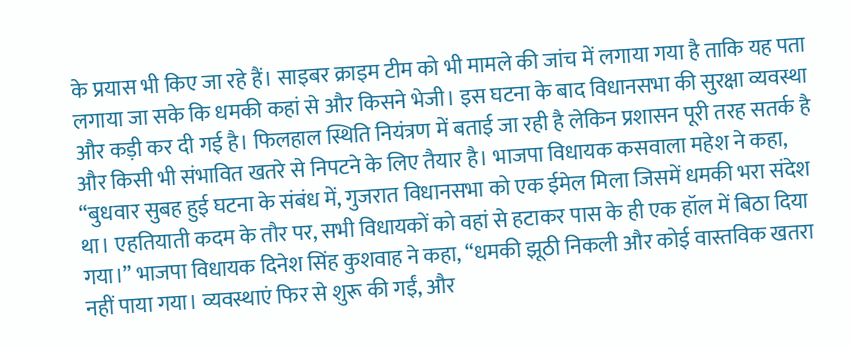के प्रयास भी किए जा रहे हैं। साइबर क्राइम टीम को भी मामले की जांच में लगाया गया है ताकि यह पता लगाया जा सके कि धमकी कहां से और किसने भेजी। इस घटना के बाद विधानसभा की सुरक्षा व्यवस्था और कड़ी कर दी गई है। फिलहाल स्थिति नियंत्रण में बताई जा रही है लेकिन प्रशासन पूरी तरह सतर्क है और किसी भी संभावित खतरे से निपटने के लिए तैयार है। भाजपा विधायक कसवाला महेश ने कहा, “बुधवार सुबह हुई घटना के संबंध में, गुजरात विधानसभा को एक ईमेल मिला जिसमें धमकी भरा संदेश था। एहतियाती कदम के तौर पर, सभी विधायकों को वहां से हटाकर पास के ही एक हॉल में बिठा दिया गया।” भाजपा विधायक दिनेश सिंह कुशवाह ने कहा, “धमकी झूठी निकली और कोई वास्तविक खतरा नहीं पाया गया। व्यवस्थाएं फिर से शुरू की गईं, और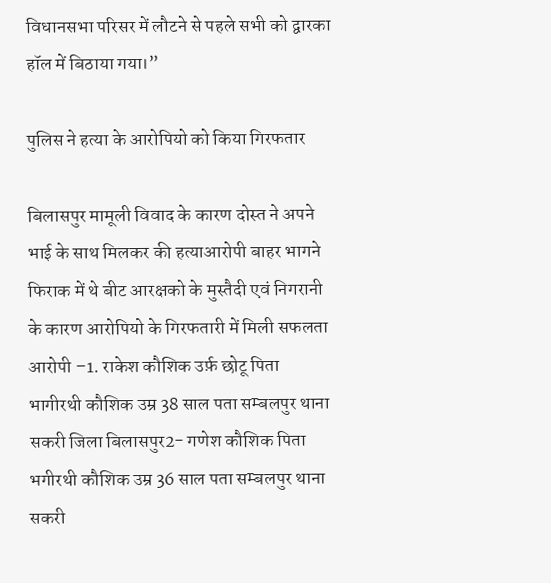विधानसभा परिसर में लौटने से पहले सभी को द्वारका हॉल में बिठाया गया।”

पुलिस ने हत्या के आरोपियो को किया गिरफतार

बिलासपुर मामूली विवाद के कारण दोस्त ने अपने भाई के साथ मिलकर की हत्याआरोपी बाहर भागने फिराक में थे बीट आरक्षको के मुस्तैदी एवं निगरानी के कारण आरोपियो के गिरफतारी में मिली सफलता आरोपी –1. राकेश कौशिक उर्फ़ छोटू पिता भागीरथी कौशिक उम्र 38 साल पता सम्बलपुर थाना सकरी जिला बिलासपुर2- गणेश कौशिक पिता भगीरथी कौशिक उम्र 36 साल पता सम्बलपुर थाना सकरी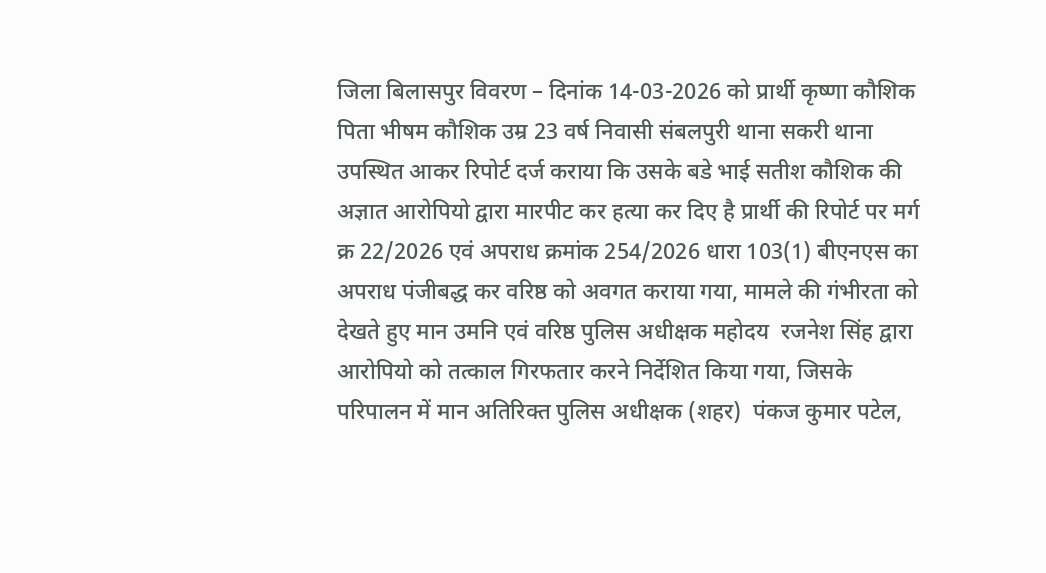जिला बिलासपुर विवरण – दिनांक 14-03-2026 को प्रार्थी कृष्णा कौशिक पिता भीषम कौशिक उम्र 23 वर्ष निवासी संबलपुरी थाना सकरी थाना उपस्थित आकर रिपोर्ट दर्ज कराया कि उसके बडे भाई सतीश कौशिक की अज्ञात आरोपियो द्वारा मारपीट कर हत्या कर दिए है प्रार्थी की रिपोर्ट पर मर्ग क्र 22/2026 एवं अपराध क्रमांक 254/2026 धारा 103(1) बीएनएस का अपराध पंजीबद्ध कर वरिष्ठ को अवगत कराया गया, मामले की गंभीरता को देखते हुए मान उमनि एवं वरिष्ठ पुलिस अधीक्षक महोदय  रजनेश सिंह द्वारा आरोपियो को तत्काल गिरफतार करने निर्देशित किया गया, जिसके परिपालन में मान अतिरिक्त पुलिस अधीक्षक (शहर)  पंकज कुमार पटेल,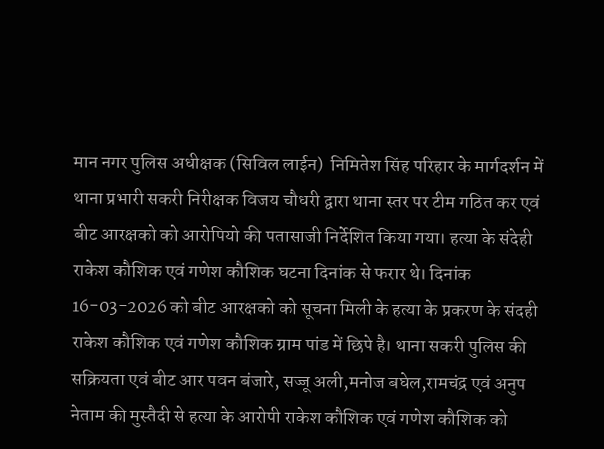मान नगर पुलिस अधीक्षक (सिविल लाईन)  निमितेश सिंह परिहार के मार्गदर्शन में थाना प्रभारी सकरी निरीक्षक विजय चौधरी द्वारा थाना स्तर पर टीम गठित कर एवं बीट आरक्षको को आरोपियो की पतासाजी निर्देशित किया गया। हत्या के संदेही राकेश कौशिक एवं गणेश कौशिक घटना दिनांक से फरार थे। दिनांक 16-03-2026 को बीट आरक्षको को सूचना मिली के हत्या के प्रकरण के संदही राकेश कौशिक एवं गणेश कौशिक ग्राम पांड में छिपे है। थाना सकरी पुलिस की सक्रियता एवं बीट आर पवन बंजारे, सज्जू अली,मनोज बघेल,रामचंद्र एवं अनुप नेताम की मुस्तैदी से हत्या के आरोपी राकेश कौशिक एवं गणेश कौशिक को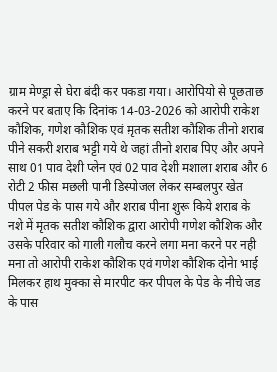ग्राम मेण्ड्रा से घेरा बंदी कर पकडा गया। आरोपियो से पूछताछ करने पर बताए कि दिनांक 14-03-2026 को आरोपी राकेश कौशिक, गणेश कौशिक एवं म़ृतक सतीश कौशिक तीनो शराब पीने सकरी शराब भट्टी गये थे जहां तीनो शराब पिए और अपने साथ 01 पाव देशी प्लेन एवं 02 पाव देशी मशाला शराब और 6 रोटी 2 फीस मछली पानी डिस्पोजल लेकर सम्बलपुर खेत पीपल पेड के पास गये और शराब पीना शुरू किये शराब के नशे में मृतक सतीश कौशिक द्वारा आरोपी गणेश कौशिक और उसके परिवार को गाली गलौच करने लगा मना करने पर नही मना तो आरोपी राकेश कौशिक एवं गणेश कौशिक दोनेा भाई मिलकर हाथ मुक्का से मारपीट कर पीपल के पेड के नीचे जड के पास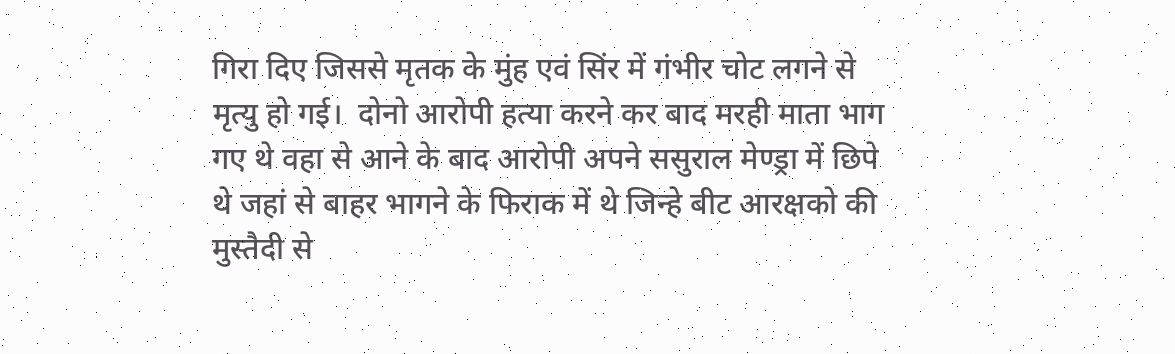गिरा दिए जिससे मृतक के मुंह एवं सिंर में गंभीर चोट लगने से मृत्यु हो गई।  दोनो आरोपी हत्या करने कर बाद मरही माता भाग गए थे वहा से आने के बाद आरोपी अपने ससुराल मेण्ड्रा में छिपे थे जहां से बाहर भागने के फिराक में थे जिन्हे बीट आरक्षको की मुस्तैदी से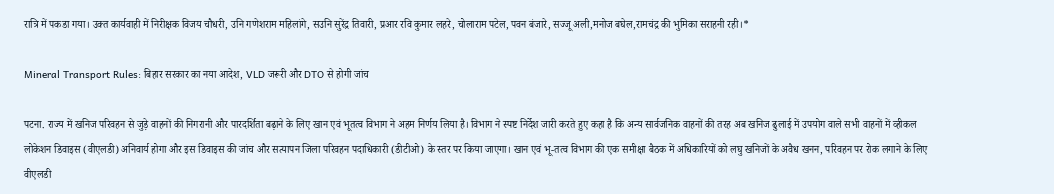रात्रि में पकडा गया। उक्त कार्यवाही में निरीक्षक विजय चौधरी, उनि गणेशराम महिलांगे, सउनि सुरेंद्र तिवारी, प्रआर रवि कुमार लहरे, चोलाराम पटेल, पवन बंजारे, सज्जू अली,मनोज बघेल,रामचंद्र की भुमिका सराहनी रही।*

Mineral Transport Rules: बिहार सरकार का नया आदेश, VLD जरूरी और DTO से होगी जांच

पटना. राज्य में खनिज परिवहन से जुड़े वाहनों की निगरानी और पारदर्शिता बढ़ाने के लिए खान एवं भूतत्व विभाग ने अहम निर्णय लिया है। विभाग ने स्पष्ट निर्देश जारी करते हुए कहा है कि अन्य सार्वजनिक वाहनों की तरह अब खनिज ढुलाई में उपयोग वाले सभी वाहनों में व्हीकल लोकेशन डिवाइस (वीएलडी) अनिवार्य होगा और इस डिवाइस की जांच और सत्यापन जिला परिवहन पदाधिकारी (डीटीओ) के स्तर पर किया जाएगा। खान एवं भू-तत्व विभाग की एक समीक्षा बैठक में अधिकारियों को लघु खनिजों के अवैध खनन, परिवहन पर रोक लगाने के लिए वीएलडी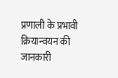प्रणाली के प्रभावी क्रियान्वयन की जानकारी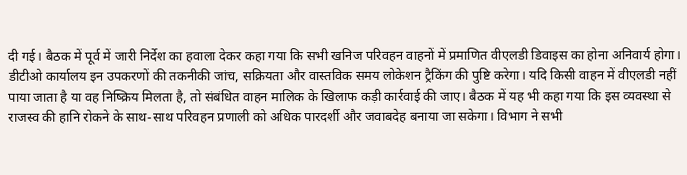दी गई। बैठक में पूर्व में जारी निर्देश का हवाला देकर कहा गया कि सभी खनिज परिवहन वाहनों में प्रमाणित वीएलडी डिवाइस का होना अनिवार्य होगा। डीटीओ कार्यालय इन उपकरणों की तकनीकी जांच, सक्रियता और वास्तविक समय लोकेशन ट्रैकिंग की पुष्टि करेगा। यदि किसी वाहन में वीएलडी नहीं पाया जाता है या वह निष्क्रिय मिलता है, तो संबंधित वाहन मालिक के खिलाफ कड़ी कार्रवाई की जाए। बैठक में यह भी कहा गया कि इस व्यवस्था से राजस्व की हानि रोकने के साथ-साथ परिवहन प्रणाली को अधिक पारदर्शी और जवाबदेह बनाया जा सकेगा। विभाग ने सभी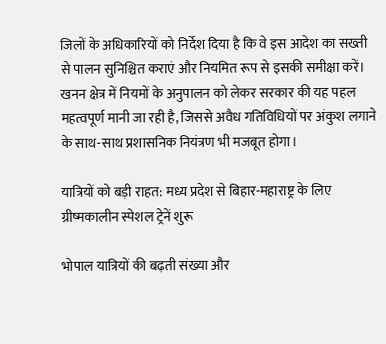जिलों के अधिकारियों को निर्देश दिया है कि वे इस आदेश का सख्ती से पालन सुनिश्चित कराएं और नियमित रूप से इसकी समीक्षा करें। खनन क्षेत्र में नियमों के अनुपालन को लेकर सरकार की यह पहल महत्वपूर्ण मानी जा रही है, जिससे अवैध गतिविधियों पर अंकुश लगाने के साथ-साथ प्रशासनिक नियंत्रण भी मजबूत होगा।

यात्रियों को बड़ी राहत: मध्य प्रदेश से बिहार-महाराष्ट्र के लिए ग्रीष्मकालीन स्पेशल ट्रेनें शुरू

भोपाल यात्रियों की बढ़ती संख्या और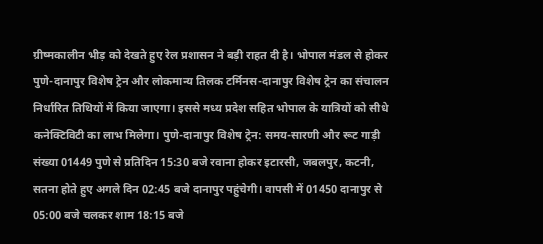ग्रीष्मकालीन भीड़ को देखते हुए रेल प्रशासन ने बड़ी राहत दी है। भोपाल मंडल से होकर पुणे-दानापुर विशेष ट्रेन और लोकमान्य तिलक टर्मिनस-दानापुर विशेष ट्रेन का संचालन निर्धारित तिथियों में किया जाएगा। इससे मध्य प्रदेश सहित भोपाल के यात्रियों को सीधे कनेक्टिविटी का लाभ मिलेगा। पुणे-दानापुर विशेष ट्रेन: समय-सारणी और रूट गाड़ी संख्या 01449 पुणे से प्रतिदिन 15:30 बजे रवाना होकर इटारसी, जबलपुर, कटनी, सतना होते हुए अगले दिन 02:45 बजे दानापुर पहुंचेगी। वापसी में 01450 दानापुर से 05:00 बजे चलकर शाम 18:15 बजे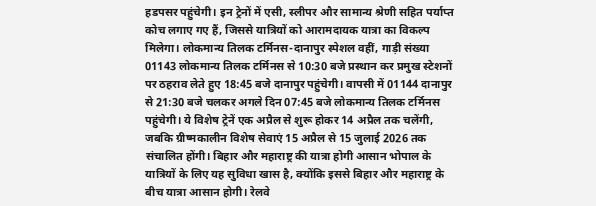हडपसर पहुंचेगी। इन ट्रेनों में एसी, स्लीपर और सामान्य श्रेणी सहित पर्याप्त कोच लगाए गए हैं, जिससे यात्रियों को आरामदायक यात्रा का विकल्प मिलेगा। लोकमान्य तिलक टर्मिनस-दानापुर स्पेशल वहीं, गाड़ी संख्या 01143 लोकमान्य तिलक टर्मिनस से 10:30 बजे प्रस्थान कर प्रमुख स्टेशनों पर ठहराव लेते हुए 18:45 बजे दानापुर पहुंचेगी। वापसी में 01144 दानापुर से 21:30 बजे चलकर अगले दिन 07:45 बजे लोकमान्य तिलक टर्मिनस पहुंचेगी। ये विशेष ट्रेनें एक अप्रैल से शुरू होकर 14 अप्रैल तक चलेंगी, जबकि ग्रीष्मकालीन विशेष सेवाएं 15 अप्रैल से 15 जुलाई 2026 तक संचालित होंगी। बिहार और महाराष्ट्र की यात्रा होगी आसान भोपाल के यात्रियों के लिए यह सुविधा खास है, क्योंकि इससे बिहार और महाराष्ट्र के बीच यात्रा आसान होगी। रेलवे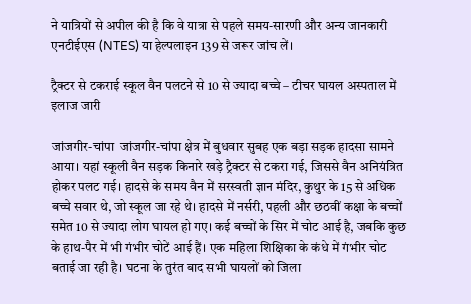ने यात्रियों से अपील की है कि वे यात्रा से पहले समय-सारणी और अन्य जानकारी एनटीईएस (NTES) या हेल्पलाइन 139 से जरूर जांच लें।

ट्रैक्टर से टकराई स्कूल वैन पलटने से 10 से ज्यादा बच्चे – टीचर घायल अस्पताल में इलाज जारी

जांजगीर-चांपा  जांजगीर-चांपा क्षेत्र में बुधवार सुबह एक बड़ा सड़क हादसा सामने आया। यहां स्कूली वैन सड़क किनारे खड़े ट्रैक्टर से टकरा गई, जिससे वैन अनियंत्रित होकर पलट गई। हादसे के समय वैन में सरस्वती ज्ञान मंदिर, कुथुर के 15 से अधिक बच्चे सवार थे, जो स्कूल जा रहे थे। हादसे में नर्सरी, पहली और छठवीं कक्षा के बच्चों समेत 10 से ज्यादा लोग घायल हो गए। कई बच्चों के सिर में चोट आई है, जबकि कुछ के हाथ-पैर में भी गंभीर चोटें आई हैं। एक महिला शिक्षिका के कंधे में गंभीर चोट बताई जा रही है। घटना के तुरंत बाद सभी घायलों को जिला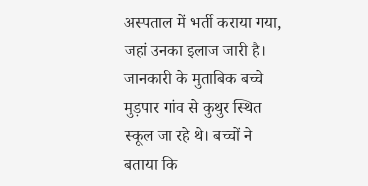अस्पताल में भर्ती कराया गया, जहां उनका इलाज जारी है। जानकारी के मुताबिक बच्चे मुड़पार गांव से कुथुर स्थित स्कूल जा रहे थे। बच्चों ने बताया कि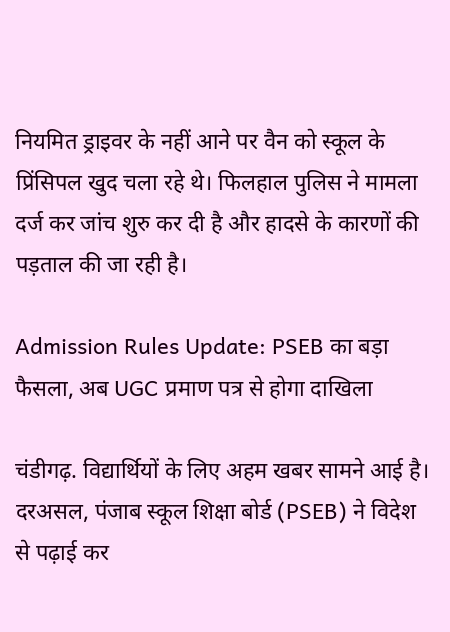नियमित ड्राइवर के नहीं आने पर वैन को स्कूल के प्रिंसिपल खुद चला रहे थे। फिलहाल पुलिस ने मामला दर्ज कर जांच शुरु कर दी है और हादसे के कारणों की पड़ताल की जा रही है।

Admission Rules Update: PSEB का बड़ा फैसला, अब UGC प्रमाण पत्र से होगा दाखिला

चंडीगढ़. विद्यार्थियों के लिए अहम खबर सामने आई है। दरअसल, पंजाब स्कूल शिक्षा बोर्ड (PSEB) ने विदेश से पढ़ाई कर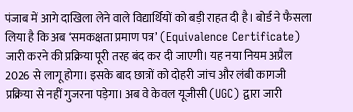पंजाब में आगे दाखिला लेने वाले विद्यार्थियों को बड़ी राहत दी है। बोर्ड ने फैसला लिया है कि अब ‘समकक्षता प्रमाण पत्र’ (Equivalence Certificate) जारी करने की प्रक्रिया पूरी तरह बंद कर दी जाएगी। यह नया नियम अप्रैल 2026 से लागू होगा। इसके बाद छात्रों को दोहरी जांच और लंबी कागजी प्रक्रिया से नहीं गुजरना पड़ेगा। अब वे केवल यूजीसी (UGC) द्वारा जारी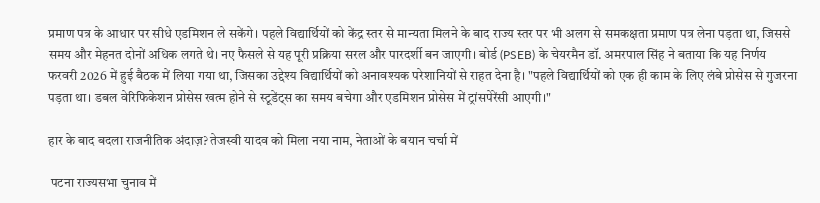प्रमाण पत्र के आधार पर सीधे एडमिशन ले सकेंगे। पहले विद्यार्थियों को केंद्र स्तर से मान्यता मिलने के बाद राज्य स्तर पर भी अलग से समकक्षता प्रमाण पत्र लेना पड़ता था, जिससे समय और मेहनत दोनों अधिक लगते थे। नए फैसले से यह पूरी प्रक्रिया सरल और पारदर्शी बन जाएगी। बोर्ड (PSEB) के चेयरमैन डॉ. अमरपाल सिंह ने बताया कि यह निर्णय फरवरी 2026 में हुई बैठक में लिया गया था, जिसका उद्देश्य विद्यार्थियों को अनावश्यक परेशानियों से राहत देना है। "पहले विद्यार्थियों को एक ही काम के लिए लंबे प्रोसेस से गुजरना पड़ता था। डबल वेरिफिकेशन प्रोसेस खत्म होने से स्टूडेंट्स का समय बचेगा और एडमिशन प्रोसेस में ट्रांसपेरेंसी आएगी।"

हार के बाद बदला राजनीतिक अंदाज़? तेजस्वी यादव को मिला नया नाम, नेताओं के बयान चर्चा में

 पटना राज्यसभा चुनाव में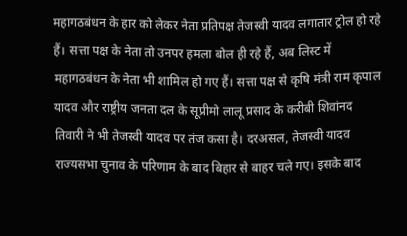महागठबंधन के हार को लेकर नेता प्रतिपक्ष तेजस्वी यादव लगातार ट्रोल हो रहे हैं। सत्ता पक्ष के नेता तो उनपर हमला बोल ही रहे हैं, अब लिस्ट में महागठबंधन के नेता भी शामिल हो गए हैं। सत्ता पक्ष से कृषि मंत्री राम कृपाल यादव और राष्ट्रीय जनता दल के सूप्रीमो लालू प्रसाद के करीबी शिवांनद तिवारी ने भी तेजस्वी यादव पर तंज कसा है। दरअसल, तेजस्वी यादव राज्यसभा चुनाव के परिणाम के बाद बिहार से बाहर चले गए। इसके बाद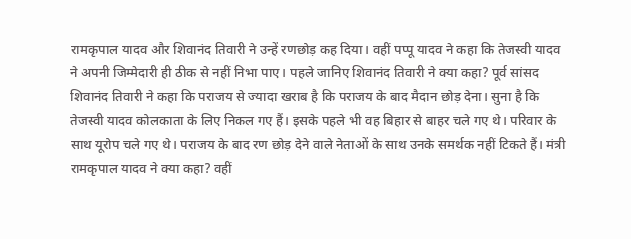रामकृपाल यादव और शिवानंद तिवारी ने उन्हें रणछोड़ कह दिया। वहीं पप्पू यादव ने कहा कि तेजस्वी यादव ने अपनी जिम्मेदारी ही ठीक से नहीं निभा पाए। पहले जानिए शिवानंद तिवारी ने क्या कहा? पूर्व सांसद शिवानंद तिवारी ने कहा कि पराजय से ज्यादा खराब है कि पराजय के बाद मैदान छोड़ देना। सुना है कि तेजस्वी यादव कोलकाता के लिए निकल गए हैं। इसके पहले भी वह बिहार से बाहर चले गए थे। परिवार के साथ यूरोप चले गए थे। पराजय के बाद रण छोड़ देने वाले नेताओं के साथ उनके समर्थक नहीं टिकते हैं। मंत्री रामकृपाल यादव ने क्या कहा? वहीं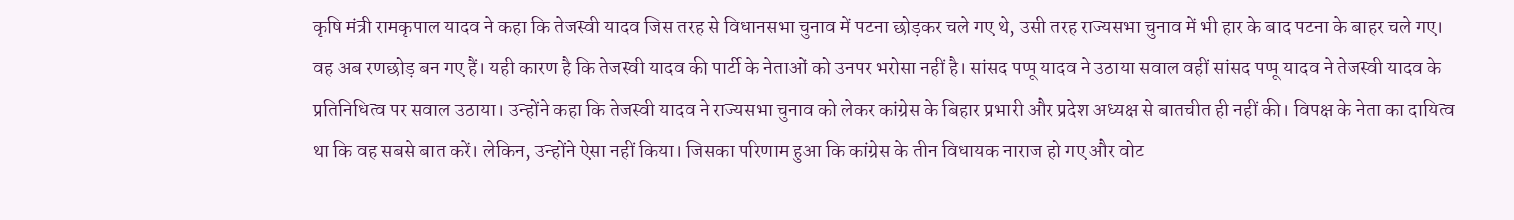कृषि मंत्री रामकृपाल यादव ने कहा कि तेजस्वी यादव जिस तरह से विधानसभा चुनाव में पटना छोड़कर चले गए थे, उसी तरह राज्यसभा चुनाव में भी हार के बाद पटना के बाहर चले गए। वह अब रणछोड़ बन गए हैं। यही कारण है कि तेजस्वी यादव की पार्टी के नेताओं को उनपर भरोसा नहीं है। सांसद पप्पू यादव ने उठाया सवाल वहीं सांसद पप्पू यादव ने तेजस्वी यादव के प्रतिनिधित्व पर सवाल उठाया। उन्होंने कहा कि तेजस्वी यादव ने राज्यसभा चुनाव को लेकर कांग्रेस के बिहार प्रभारी और प्रदेश अध्यक्ष से बातचीत ही नहीं की। विपक्ष के नेता का दायित्व था कि वह सबसे बात करें। लेकिन, उन्होंने ऐसा नहीं किया। जिसका परिणाम हुआ कि कांग्रेस के तीन विधायक नाराज हो गए और वोट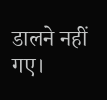डालने नहीं गए।